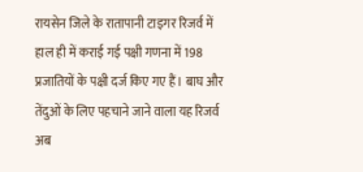रायसेन जिले के रातापानी टाइगर रिजर्व में हाल ही में कराई गई पक्षी गणना में 198 प्रजातियों के पक्षी दर्ज किए गए हैं। बाघ और तेंदुओं के लिए पहचाने जाने वाला यह रिजर्व अब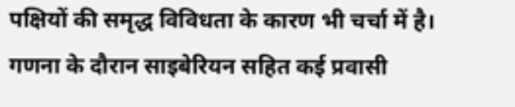पक्षियों की समृद्ध विविधता के कारण भी चर्चा में है। गणना के दौरान साइबेरियन सहित कई प्रवासी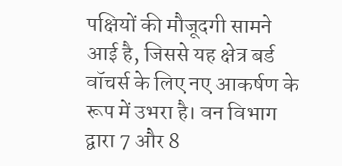पक्षियों की मौजूदगी सामने आई है, जिससे यह क्षेत्र बर्ड वॉचर्स के लिए नए आकर्षण के रूप में उभरा है। वन विभाग द्वारा 7 और 8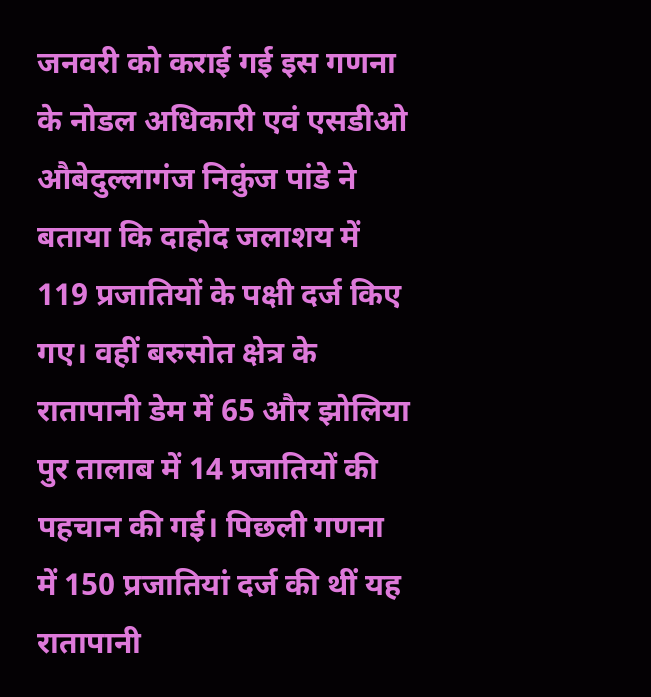जनवरी को कराई गई इस गणना के नोडल अधिकारी एवं एसडीओ औबेदुल्लागंज निकुंज पांडे ने बताया कि दाहोद जलाशय में 119 प्रजातियों के पक्षी दर्ज किए गए। वहीं बरुसोत क्षेत्र के रातापानी डेम में 65 और झोलिया पुर तालाब में 14 प्रजातियों की पहचान की गई। पिछली गणना में 150 प्रजातियां दर्ज की थीं यह रातापानी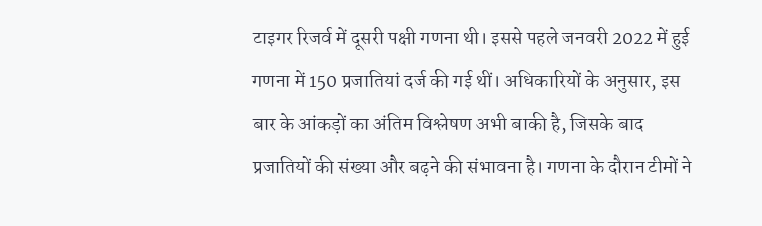टाइगर रिजर्व में दूसरी पक्षी गणना थी। इससे पहले जनवरी 2022 में हुई गणना में 150 प्रजातियां दर्ज की गई थीं। अधिकारियों के अनुसार, इस बार के आंकड़ों का अंतिम विश्लेषण अभी बाकी है, जिसके बाद प्रजातियों की संख्या और बढ़ने की संभावना है। गणना के दौरान टीमों ने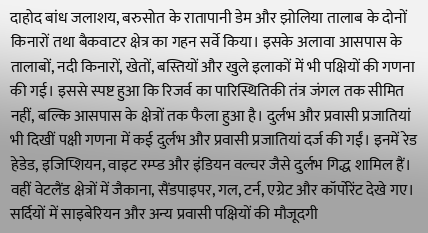दाहोद बांध जलाशय, बरुसोत के रातापानी डेम और झोलिया तालाब के दोनों किनारों तथा बैकवाटर क्षेत्र का गहन सर्वे किया। इसके अलावा आसपास के तालाबों, नदी किनारों, खेतों, बस्तियों और खुले इलाकों में भी पक्षियों की गणना की गई। इससे स्पष्ट हुआ कि रिजर्व का पारिस्थितिकी तंत्र जंगल तक सीमित नहीं, बल्कि आसपास के क्षेत्रों तक फैला हुआ है। दुर्लभ और प्रवासी प्रजातियां भी दिखीं पक्षी गणना में कई दुर्लभ और प्रवासी प्रजातियां दर्ज की गईं। इनमें रेड हेडेड, इजिप्शियन, वाइट रम्प्ड और इंडियन वल्चर जैसे दुर्लभ गिद्ध शामिल हैं। वहीं वेटलैंड क्षेत्रों में जैकाना, सैंडपाइपर, गल, टर्न, एग्रेट और कॉर्पोरेंट देखे गए। सर्दियों में साइबेरियन और अन्य प्रवासी पक्षियों की मौजूदगी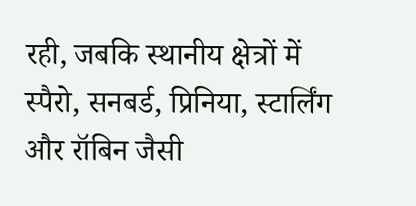रही, जबकि स्थानीय क्षेत्रों में स्पैरो, सनबर्ड, प्रिनिया, स्टार्लिंग और रॉबिन जैसी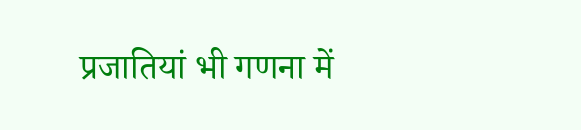प्रजातियां भी गणना में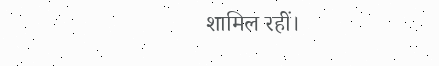शामिल रहीं।